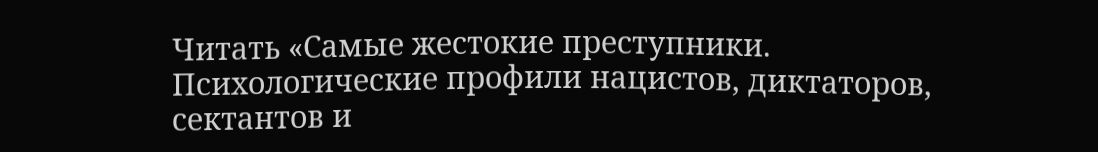Читать «Самые жестокие преступники. Психологические профили нацистов, диктаторов, сектантов и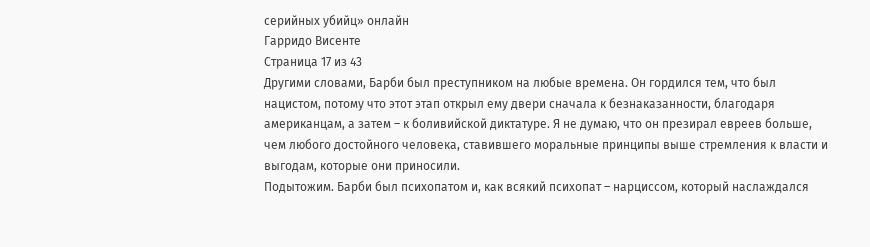серийных убийц» онлайн
Гарридо Висенте
Страница 17 из 43
Другими словами, Барби был преступником на любые времена. Он гордился тем, что был нацистом, потому что этот этап открыл ему двери сначала к безнаказанности, благодаря американцам, а затем – к боливийской диктатуре. Я не думаю, что он презирал евреев больше, чем любого достойного человека, ставившего моральные принципы выше стремления к власти и выгодам, которые они приносили.
Подытожим. Барби был психопатом и, как всякий психопат – нарциссом, который наслаждался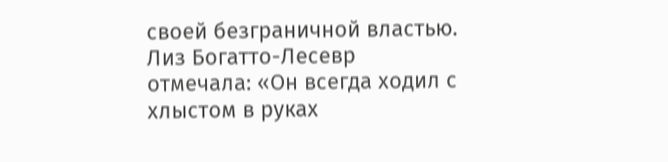своей безграничной властью. Лиз Богатто-Лесевр отмечала: «Он всегда ходил с хлыстом в руках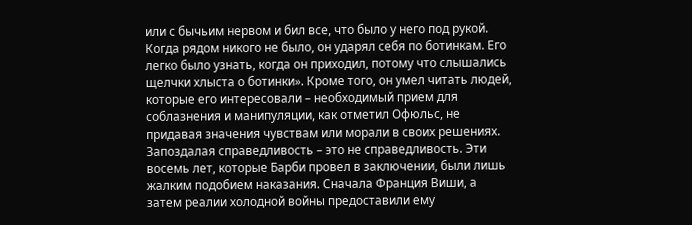или с бычьим нервом и бил все, что было у него под рукой. Когда рядом никого не было, он ударял себя по ботинкам. Его легко было узнать, когда он приходил, потому что слышались щелчки хлыста о ботинки». Кроме того, он умел читать людей, которые его интересовали – необходимый прием для соблазнения и манипуляции, как отметил Офюльс, не придавая значения чувствам или морали в своих решениях.
Запоздалая справедливость – это не справедливость. Эти восемь лет, которые Барби провел в заключении, были лишь жалким подобием наказания. Сначала Франция Виши, а затем реалии холодной войны предоставили ему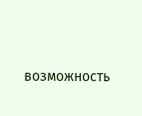возможность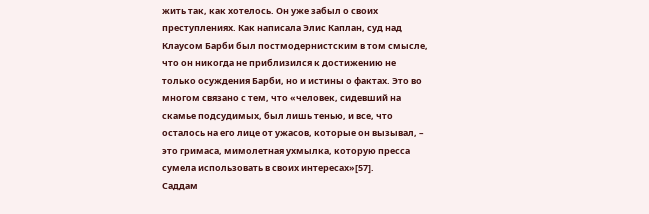жить так, как хотелось. Он уже забыл о своих преступлениях. Как написала Элис Каплан, суд над Клаусом Барби был постмодернистским в том смысле, что он никогда не приблизился к достижению не только осуждения Барби, но и истины о фактах. Это во многом связано с тем, что «человек, сидевший на скамье подсудимых, был лишь тенью, и все, что осталось на его лице от ужасов, которые он вызывал, – это гримаса, мимолетная ухмылка, которую пресса сумела использовать в своих интересах»[57].
Саддам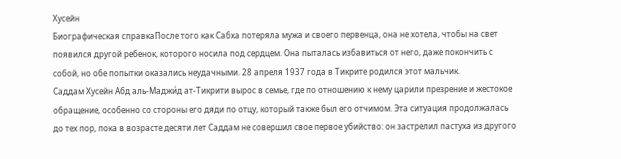Хусейн
Биографическая справкаПосле того как Сабха потеряла мужа и своего первенца, она не хотела, чтобы на свет появился другой ребенок, которого носила под сердцем. Она пыталась избавиться от него, даже покончить с собой, но обе попытки оказались неудачными. 28 апреля 1937 года в Тикрите родился этот мальчик.
Саддам Хусейн Абд аль-Маджи́д ат-Тикрити вырос в семье, где по отношению к нему царили презрение и жестокое обращение, особенно со стороны его дяди по отцу, который также был его отчимом. Эта ситуация продолжалась до тех пор, пока в возрасте десяти лет Саддам не совершил свое первое убийство: он застрелил пастуха из другого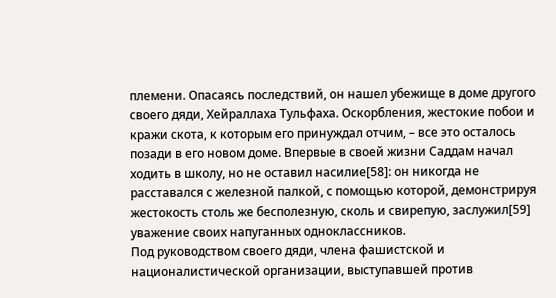племени. Опасаясь последствий, он нашел убежище в доме другого своего дяди, Хейраллаха Тульфаха. Оскорбления, жестокие побои и кражи скота, к которым его принуждал отчим, – все это осталось позади в его новом доме. Впервые в своей жизни Саддам начал ходить в школу, но не оставил насилие[58]: он никогда не расставался с железной палкой, с помощью которой, демонстрируя жестокость столь же бесполезную, сколь и свирепую, заслужил[59] уважение своих напуганных одноклассников.
Под руководством своего дяди, члена фашистской и националистической организации, выступавшей против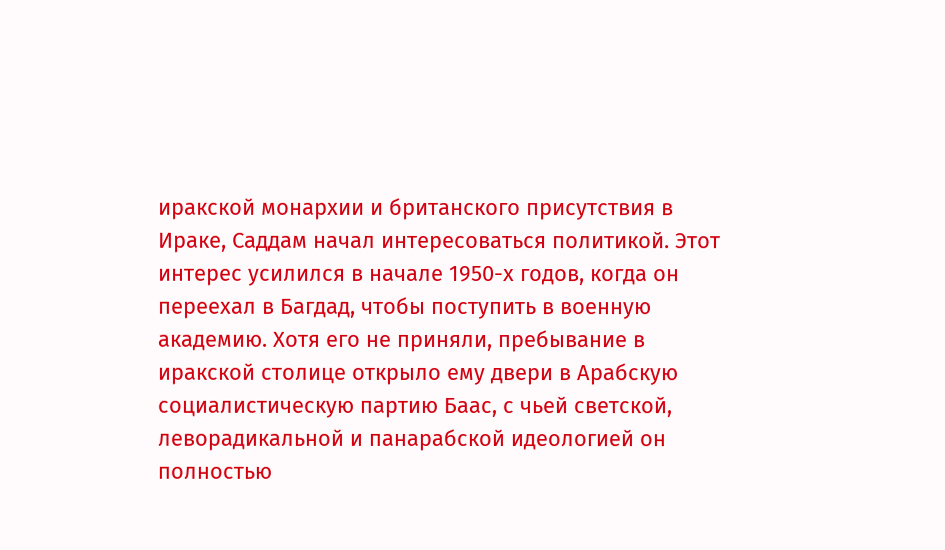иракской монархии и британского присутствия в Ираке, Саддам начал интересоваться политикой. Этот интерес усилился в начале 1950-х годов, когда он переехал в Багдад, чтобы поступить в военную академию. Хотя его не приняли, пребывание в иракской столице открыло ему двери в Арабскую социалистическую партию Баас, с чьей светской, леворадикальной и панарабской идеологией он полностью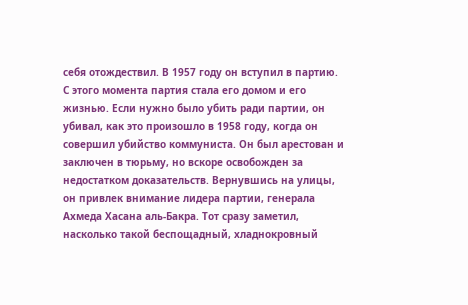себя отождествил. В 1957 году он вступил в партию.
С этого момента партия стала его домом и его жизнью. Если нужно было убить ради партии, он убивал, как это произошло в 1958 году, когда он совершил убийство коммуниста. Он был арестован и заключен в тюрьму, но вскоре освобожден за недостатком доказательств. Вернувшись на улицы, он привлек внимание лидера партии, генерала Ахмеда Хасана аль-Бакра. Тот сразу заметил, насколько такой беспощадный, хладнокровный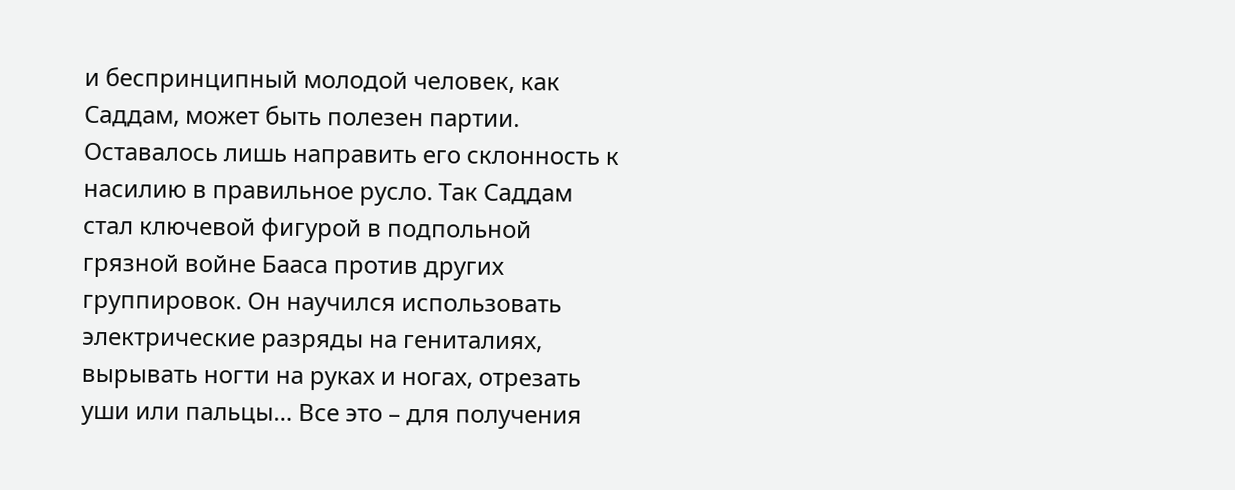и беспринципный молодой человек, как Саддам, может быть полезен партии. Оставалось лишь направить его склонность к насилию в правильное русло. Так Саддам стал ключевой фигурой в подпольной грязной войне Бааса против других группировок. Он научился использовать электрические разряды на гениталиях, вырывать ногти на руках и ногах, отрезать уши или пальцы… Все это – для получения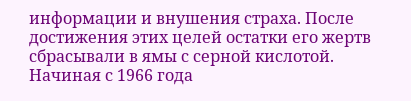информации и внушения страха. После достижения этих целей остатки его жертв сбрасывали в ямы с серной кислотой.
Начиная с 1966 года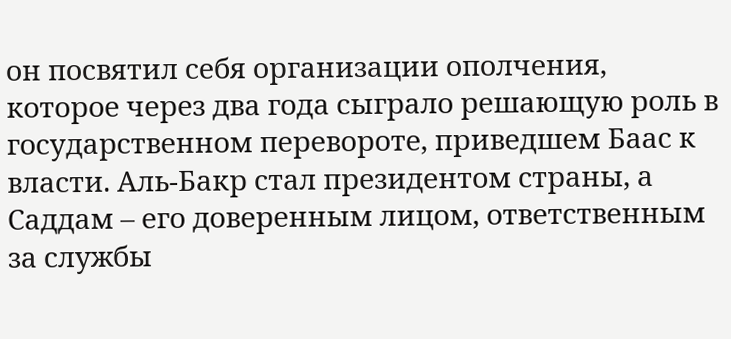он посвятил себя организации ополчения, которое через два года сыграло решающую роль в государственном перевороте, приведшем Баас к власти. Аль-Бакр стал президентом страны, а Саддам – его доверенным лицом, ответственным за службы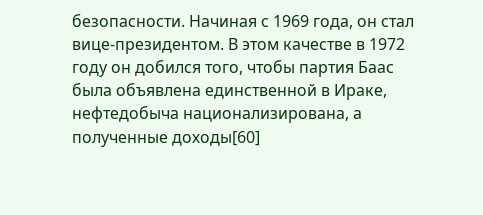безопасности. Начиная с 1969 года, он стал вице-президентом. В этом качестве в 1972 году он добился того, чтобы партия Баас была объявлена единственной в Ираке, нефтедобыча национализирована, а полученные доходы[60]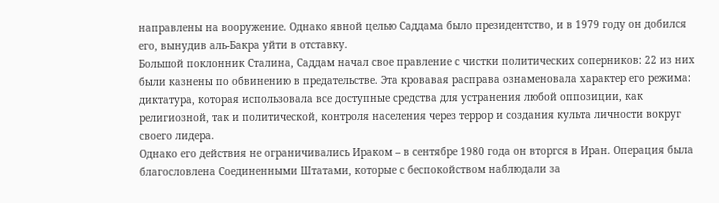направлены на вооружение. Однако явной целью Саддама было президентство, и в 1979 году он добился его, вынудив аль-Бакра уйти в отставку.
Большой поклонник Сталина, Саддам начал свое правление с чистки политических соперников: 22 из них были казнены по обвинению в предательстве. Эта кровавая расправа ознаменовала характер его режима: диктатура, которая использовала все доступные средства для устранения любой оппозиции, как религиозной, так и политической, контроля населения через террор и создания культа личности вокруг своего лидера.
Однако его действия не ограничивались Ираком – в сентябре 1980 года он вторгся в Иран. Операция была благословлена Соединенными Штатами, которые с беспокойством наблюдали за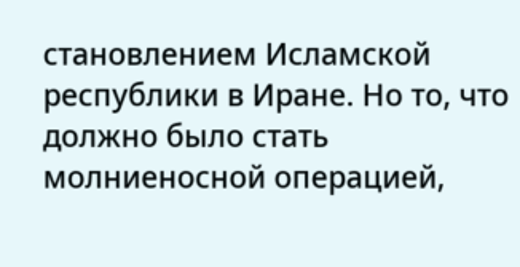становлением Исламской республики в Иране. Но то, что должно было стать молниеносной операцией,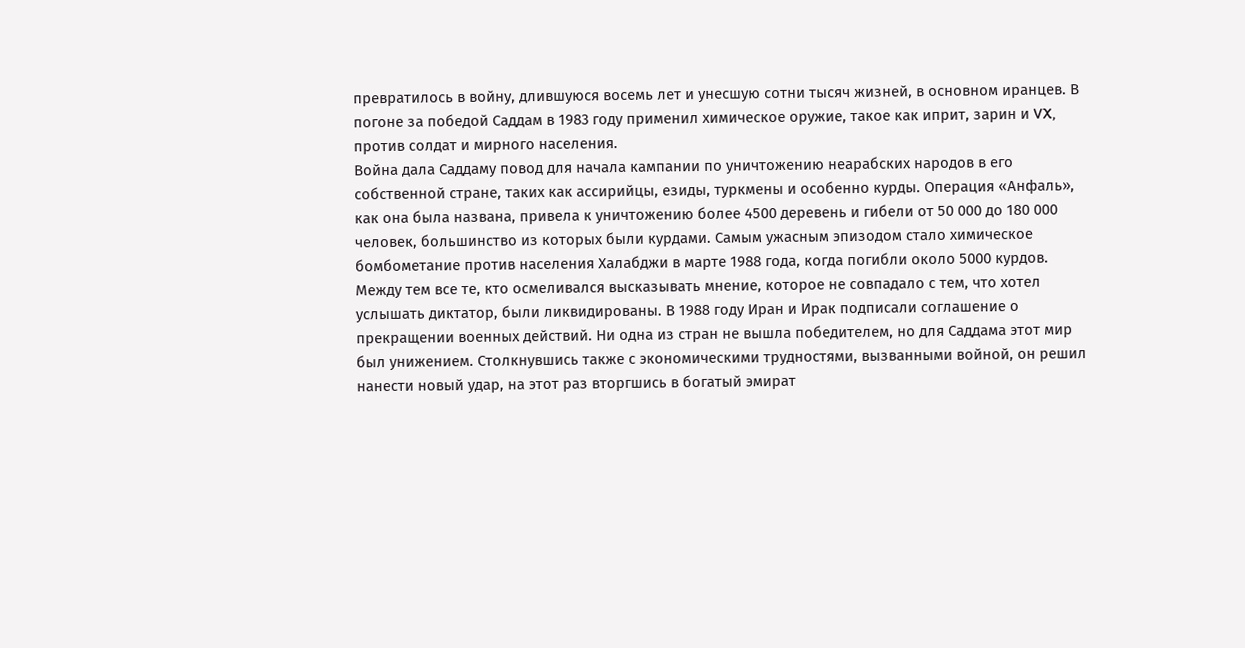превратилось в войну, длившуюся восемь лет и унесшую сотни тысяч жизней, в основном иранцев. В погоне за победой Саддам в 1983 году применил химическое оружие, такое как иприт, зарин и VX, против солдат и мирного населения.
Война дала Саддаму повод для начала кампании по уничтожению неарабских народов в его собственной стране, таких как ассирийцы, езиды, туркмены и особенно курды. Операция «Анфаль», как она была названа, привела к уничтожению более 4500 деревень и гибели от 50 000 до 180 000 человек, большинство из которых были курдами. Самым ужасным эпизодом стало химическое бомбометание против населения Халабджи в марте 1988 года, когда погибли около 5000 курдов.
Между тем все те, кто осмеливался высказывать мнение, которое не совпадало с тем, что хотел услышать диктатор, были ликвидированы. В 1988 году Иран и Ирак подписали соглашение о прекращении военных действий. Ни одна из стран не вышла победителем, но для Саддама этот мир был унижением. Столкнувшись также с экономическими трудностями, вызванными войной, он решил нанести новый удар, на этот раз вторгшись в богатый эмират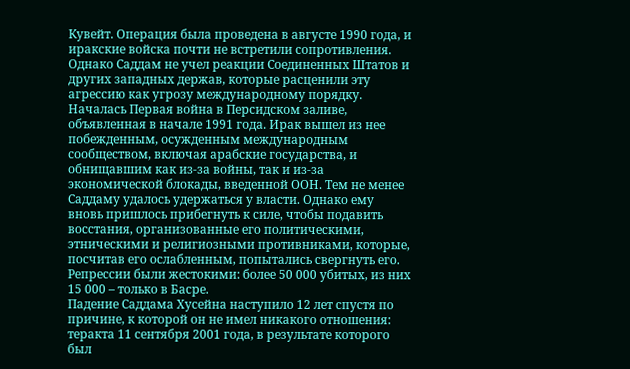Кувейт. Операция была проведена в августе 1990 года, и иракские войска почти не встретили сопротивления. Однако Саддам не учел реакции Соединенных Штатов и других западных держав, которые расценили эту агрессию как угрозу международному порядку. Началась Первая война в Персидском заливе, объявленная в начале 1991 года. Ирак вышел из нее побежденным, осужденным международным сообществом, включая арабские государства, и обнищавшим как из-за войны, так и из-за экономической блокады, введенной ООН. Тем не менее Саддаму удалось удержаться у власти. Однако ему вновь пришлось прибегнуть к силе, чтобы подавить восстания, организованные его политическими, этническими и религиозными противниками, которые, посчитав его ослабленным, попытались свергнуть его. Репрессии были жестокими: более 50 000 убитых, из них 15 000 – только в Басре.
Падение Саддама Хусейна наступило 12 лет спустя по причине, к которой он не имел никакого отношения: теракта 11 сентября 2001 года, в результате которого был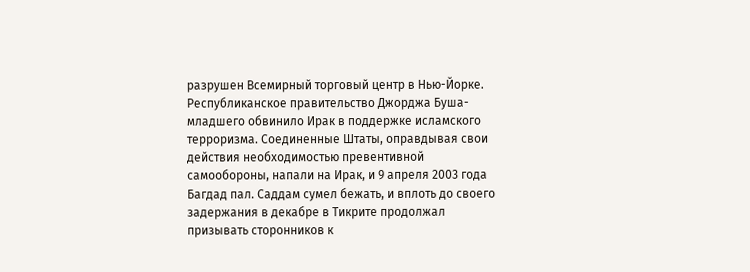разрушен Всемирный торговый центр в Нью-Йорке. Республиканское правительство Джорджа Буша-младшего обвинило Ирак в поддержке исламского терроризма. Соединенные Штаты, оправдывая свои действия необходимостью превентивной самообороны, напали на Ирак, и 9 апреля 2003 года Багдад пал. Саддам сумел бежать, и вплоть до своего задержания в декабре в Тикрите продолжал призывать сторонников к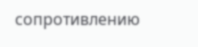сопротивлению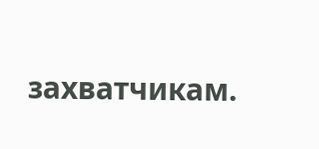захватчикам.